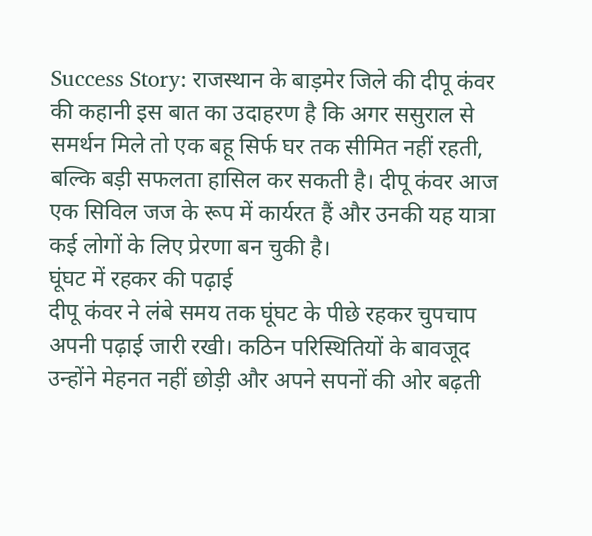Success Story: राजस्थान के बाड़मेर जिले की दीपू कंवर की कहानी इस बात का उदाहरण है कि अगर ससुराल से समर्थन मिले तो एक बहू सिर्फ घर तक सीमित नहीं रहती, बल्कि बड़ी सफलता हासिल कर सकती है। दीपू कंवर आज एक सिविल जज के रूप में कार्यरत हैं और उनकी यह यात्रा कई लोगों के लिए प्रेरणा बन चुकी है।
घूंघट में रहकर की पढ़ाई
दीपू कंवर ने लंबे समय तक घूंघट के पीछे रहकर चुपचाप अपनी पढ़ाई जारी रखी। कठिन परिस्थितियों के बावजूद उन्होंने मेहनत नहीं छोड़ी और अपने सपनों की ओर बढ़ती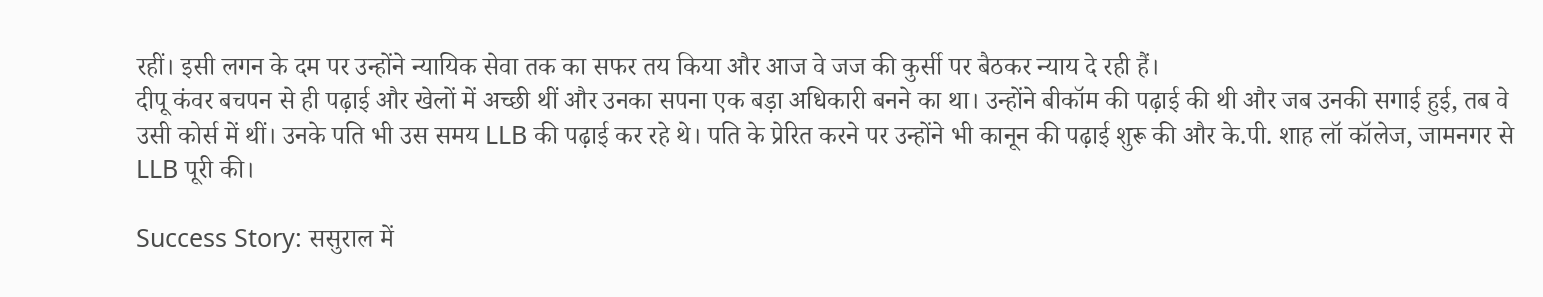रहीं। इसी लगन के दम पर उन्होंने न्यायिक सेवा तक का सफर तय किया और आज वे जज की कुर्सी पर बैठकर न्याय दे रही हैं।
दीपू कंवर बचपन से ही पढ़ाई और खेलों में अच्छी थीं और उनका सपना एक बड़ा अधिकारी बनने का था। उन्होंने बीकॉम की पढ़ाई की थी और जब उनकी सगाई हुई, तब वे उसी कोर्स में थीं। उनके पति भी उस समय LLB की पढ़ाई कर रहे थे। पति के प्रेरित करने पर उन्होंने भी कानून की पढ़ाई शुरू की और के.पी. शाह लॉ कॉलेज, जामनगर से LLB पूरी की।

Success Story: ससुराल में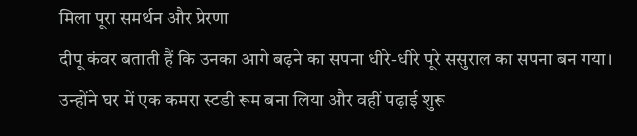मिला पूरा समर्थन और प्रेरणा
दीपू कंवर बताती हैं कि उनका आगे बढ़ने का सपना धीरे-धीरे पूरे ससुराल का सपना बन गया। उन्होंने घर में एक कमरा स्टडी रूम बना लिया और वहीं पढ़ाई शुरू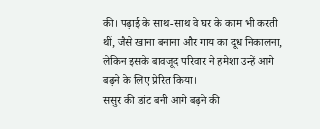की। पढ़ाई के साथ-साथ वे घर के काम भी करती थीं, जैसे खाना बनाना और गाय का दूध निकालना, लेकिन इसके बावजूद परिवार ने हमेशा उन्हें आगे बढ़ने के लिए प्रेरित किया।
ससुर की डांट बनी आगे बढ़ने की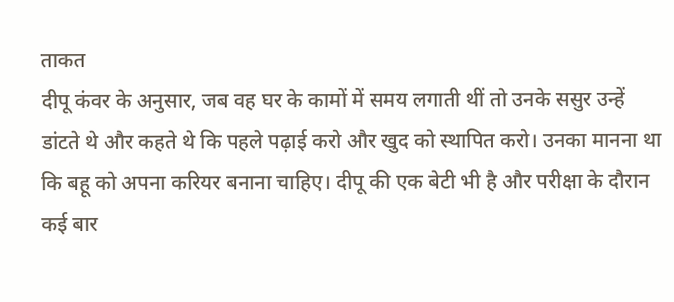ताकत
दीपू कंवर के अनुसार, जब वह घर के कामों में समय लगाती थीं तो उनके ससुर उन्हें डांटते थे और कहते थे कि पहले पढ़ाई करो और खुद को स्थापित करो। उनका मानना था कि बहू को अपना करियर बनाना चाहिए। दीपू की एक बेटी भी है और परीक्षा के दौरान कई बार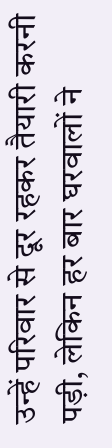उन्हें परिवार से दूर रहकर तैयारी करनी पड़ी, लेकिन हर बार घरवालों ने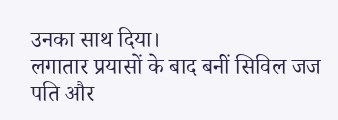उनका साथ दिया।
लगातार प्रयासों के बाद बनीं सिविल जज
पति और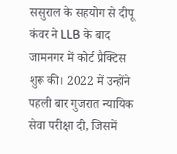ससुराल के सहयोग से दीपू कंवर ने LLB के बाद जामनगर में कोर्ट प्रैक्टिस शुरू की। 2022 में उन्होंने पहली बार गुजरात न्यायिक सेवा परीक्षा दी, जिसमें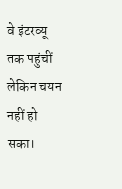वे इंटरव्यू तक पहुंचीं लेकिन चयन नहीं हो सका।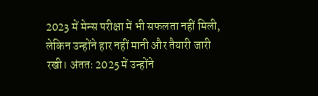2023 में मेन्स परीक्षा में भी सफलता नहीं मिली, लेकिन उन्होंने हार नहीं मानी और तैयारी जारी रखी। अंततः 2025 में उन्होंने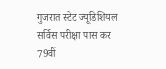गुजरात स्टेट ज्यूडिशियल सर्विस परीक्षा पास कर 79वीं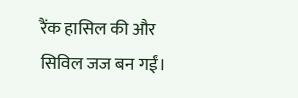रैंक हासिल की और सिविल जज बन गईं।